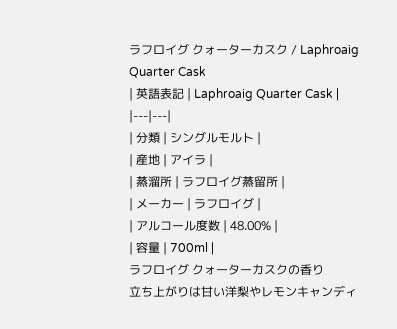ラフロイグ クォーターカスク / Laphroaig Quarter Cask
| 英語表記 | Laphroaig Quarter Cask |
|---|---|
| 分類 | シングルモルト |
| 産地 | アイラ |
| 蒸溜所 | ラフロイグ蒸留所 |
| メーカー | ラフロイグ |
| アルコール度数 | 48.00% |
| 容量 | 700ml |
ラフロイグ クォーターカスクの香り
立ち上がりは甘い洋梨やレモンキャンディ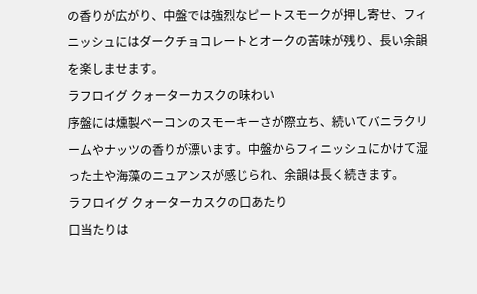の香りが広がり、中盤では強烈なピートスモークが押し寄せ、フィニッシュにはダークチョコレートとオークの苦味が残り、長い余韻を楽しませます。
ラフロイグ クォーターカスクの味わい
序盤には燻製ベーコンのスモーキーさが際立ち、続いてバニラクリームやナッツの香りが漂います。中盤からフィニッシュにかけて湿った土や海藻のニュアンスが感じられ、余韻は長く続きます。
ラフロイグ クォーターカスクの口あたり
口当たりは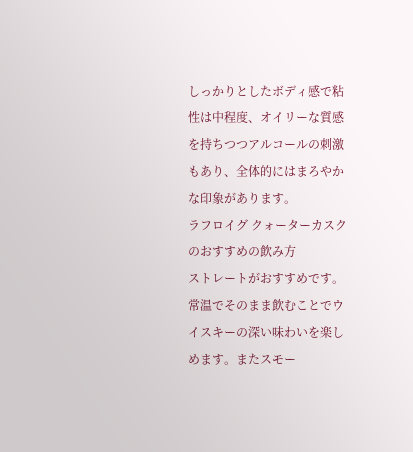しっかりとしたボディ感で粘性は中程度、オイリーな質感を持ちつつアルコールの刺激もあり、全体的にはまろやかな印象があります。
ラフロイグ クォーターカスクのおすすめの飲み方
ストレートがおすすめです。常温でそのまま飲むことでウイスキーの深い味わいを楽しめます。またスモー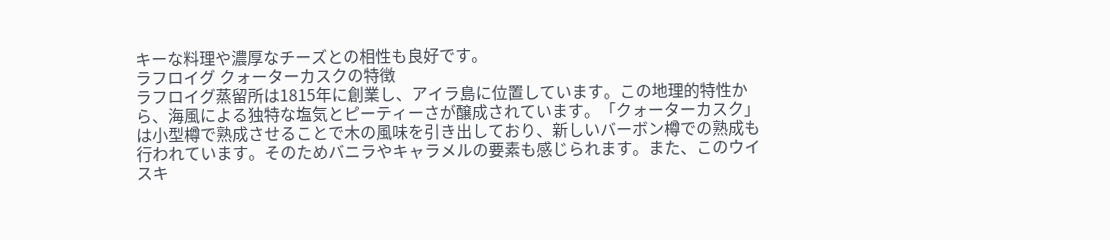キーな料理や濃厚なチーズとの相性も良好です。
ラフロイグ クォーターカスクの特徴
ラフロイグ蒸留所は1815年に創業し、アイラ島に位置しています。この地理的特性から、海風による独特な塩気とピーティーさが醸成されています。「クォーターカスク」は小型樽で熟成させることで木の風味を引き出しており、新しいバーボン樽での熟成も行われています。そのためバニラやキャラメルの要素も感じられます。また、このウイスキ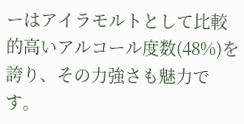ーはアイラモルトとして比較的高いアルコール度数(48%)を誇り、その力強さも魅力です。